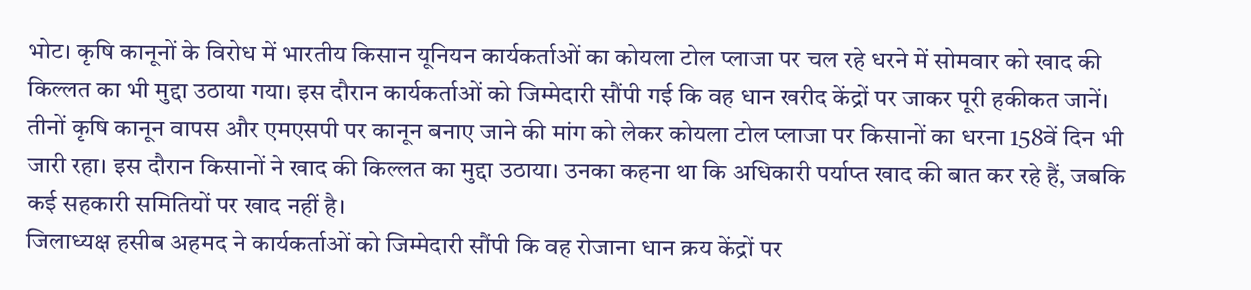भोट। कृषि कानूनों के विरोध में भारतीय किसान यूनियन कार्यकर्ताओं का कोयला टोल प्लाजा पर चल रहे धरने में सोमवार को खाद की किल्लत का भी मुद्दा उठाया गया। इस दौरान कार्यकर्ताओं को जिम्मेदारी सौंपी गई कि वह धान खरीद केंद्रों पर जाकर पूरी हकीकत जानें।
तीनों कृषि कानून वापस और एमएसपी पर कानून बनाए जाने की मांग को लेकर कोयला टोल प्लाजा पर किसानों का धरना 158वें दिन भी जारी रहा। इस दौरान किसानों ने खाद की किल्लत का मुद्दा उठाया। उनका कहना था कि अधिकारी पर्याप्त खाद की बात कर रहे हैं, जबकि कई सहकारी समितियों पर खाद नहीं है।
जिलाध्यक्ष हसीब अहमद ने कार्यकर्ताओं को जिम्मेदारी सौंपी कि वह रोजाना धान क्रय केंद्रों पर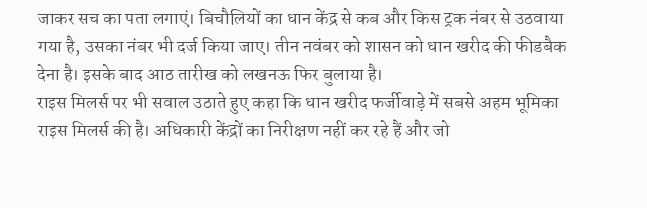जाकर सच का पता लगाएं। बिचौलियों का धान केंद्र से कब और किस ट्रक नंबर से उठवाया गया है, उसका नंबर भी दर्ज किया जाए। तीन नवंबर को शासन को धान खरीद की फीडबैक देना है। इसके बाद आठ तारीख को लखनऊ फिर बुलाया है।
राइस मिलर्स पर भी सवाल उठाते हुए कहा कि धान खरीद फर्जीवाड़े में सबसे अहम भूमिका राइस मिलर्स की है। अधिकारी केंद्रों का निरीक्षण नहीं कर रहे हैं और जो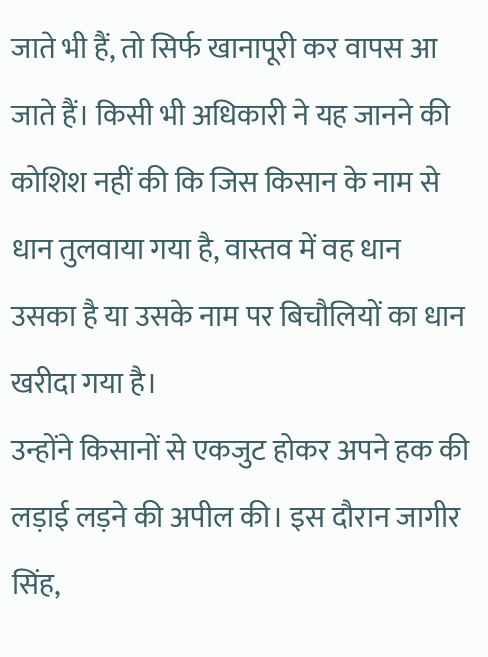जाते भी हैं, तो सिर्फ खानापूरी कर वापस आ जाते हैं। किसी भी अधिकारी ने यह जानने की कोशिश नहीं की कि जिस किसान के नाम से धान तुलवाया गया है, वास्तव में वह धान उसका है या उसके नाम पर बिचौलियों का धान खरीदा गया है।
उन्होंने किसानों से एकजुट होकर अपने हक की लड़ाई लड़ने की अपील की। इस दौरान जागीर सिंह,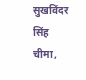सुखविंदर सिंह चीमा,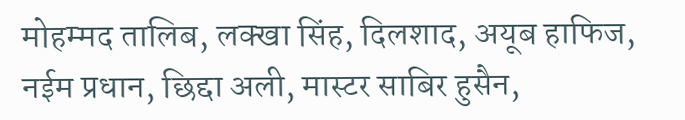मोहम्मद तालिब, लक्खा सिंह, दिलशाद, अयूब हाफिज, नईम प्रधान, छिद्दा अली, मास्टर साबिर हुसैन,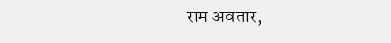राम अवतार,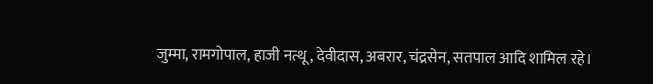जुम्मा, रामगोपाल, हाजी नत्थू, देवीदास, अबरार, चंद्रसेन, सतपाल आदि शामिल रहे।